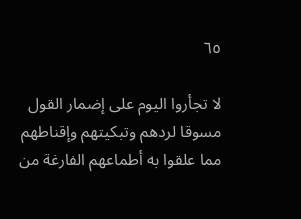٦٥

لا تجأروا اليوم على إضمار القول مسوقا لردهم وتبكيتهم وإقناطهم مما علقوا به أطماعهم الفارغة من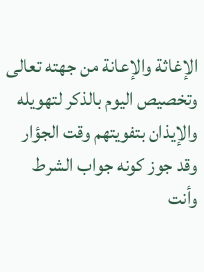الإغاثة والإعانة من جهته تعالى وتخصيص اليوم بالذكر لتهويله والإيذان بتفويتهم وقت الجؤار وقد جوز كونه جواب الشرط وأنت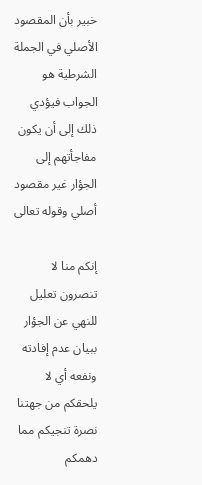خبير بأن المقصود الأصلي في الجملة الشرطية هو الجواب فيؤدي ذلك إلى أن يكون مفاجأتهم إلى الجؤار غير مقصود أصلي وقوله تعالى

إنكم منا لا تنصرون تعليل للنهي عن الجؤار ببيان عدم إفادته ونفعه أي لا يلحقكم من جهتنا نصرة تنجيكم مما دهمكم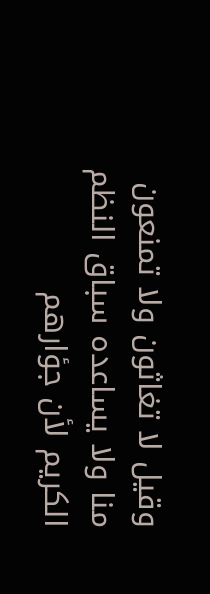وقيل لا تغاثون ولا تمنعون منا ولا يساعده سباق النظم الكريم لأن جؤارهم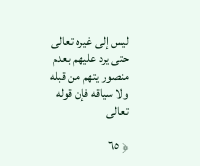ليس إلى غيره تعالى حتى يرد عليهم بعدم منصور يتهم من قبله ولا سياقه فإن قوله تعالى

﴿ ٦٥